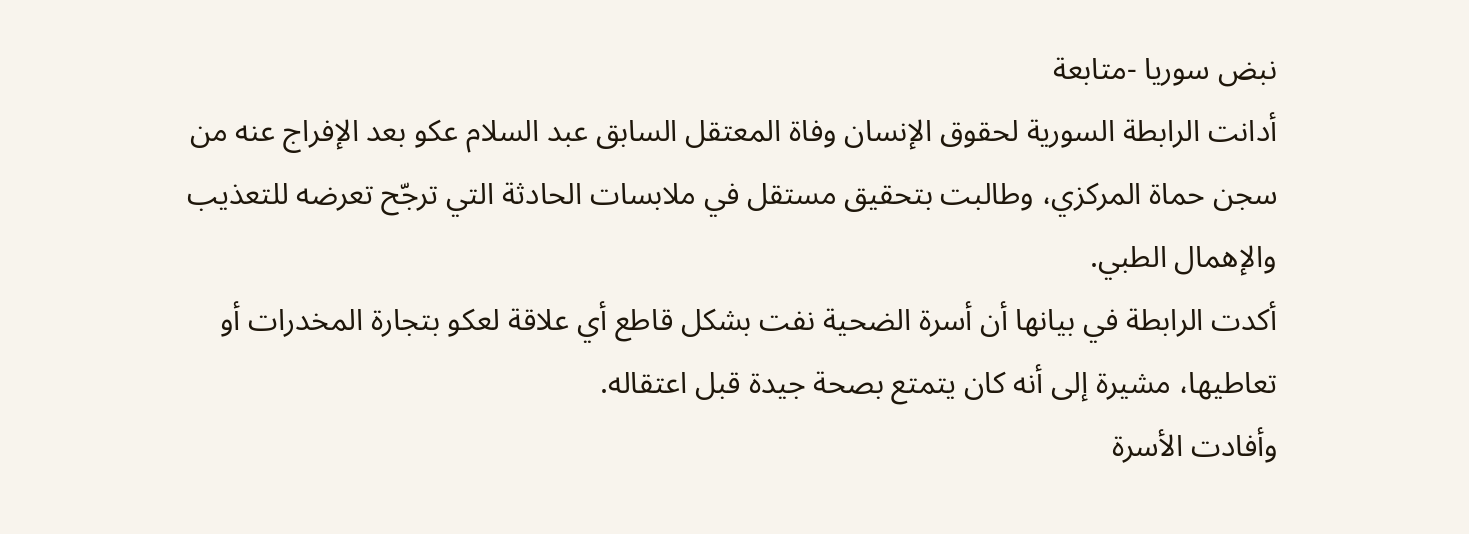نبض سوريا -متابعة
أدانت الرابطة السورية لحقوق الإنسان وفاة المعتقل السابق عبد السلام عكو بعد الإفراج عنه من سجن حماة المركزي، وطالبت بتحقيق مستقل في ملابسات الحادثة التي ترجّح تعرضه للتعذيب والإهمال الطبي.
أكدت الرابطة في بيانها أن أسرة الضحية نفت بشكل قاطع أي علاقة لعكو بتجارة المخدرات أو تعاطيها، مشيرة إلى أنه كان يتمتع بصحة جيدة قبل اعتقاله.
وأفادت الأسرة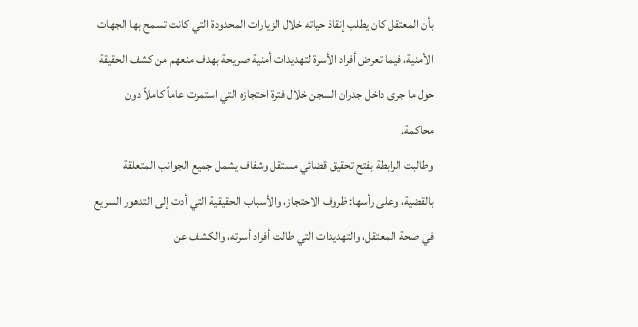بأن المعتقل كان يطلب إنقاذ حياته خلال الزيارات المحدودة التي كانت تسمح بها الجهات الأمنية، فيما تعرض أفراد الأسرة لتهديدات أمنية صريحة بهدف منعهم من كشف الحقيقة حول ما جرى داخل جدران السجن خلال فترة احتجازه التي استمرت عاماً كاملاً دون محاكمة.
وطالبت الرابطة بفتح تحقيق قضائي مستقل وشفاف يشمل جميع الجوانب المتعلقة بالقضية، وعلى رأسها: ظروف الاحتجاز، والأسباب الحقيقية التي أدت إلى التدهور السريع في صحة المعتقل، والتهديدات التي طالت أفراد أسرته، والكشف عن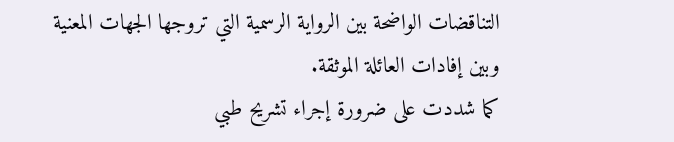التناقضات الواضحة بين الرواية الرسمية التي تروجها الجهات المعنية وبين إفادات العائلة الموثقة.
كما شددت على ضرورة إجراء تشريح طبي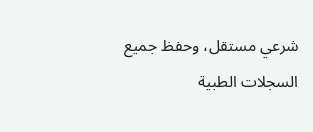شرعي مستقل، وحفظ جميع السجلات الطبية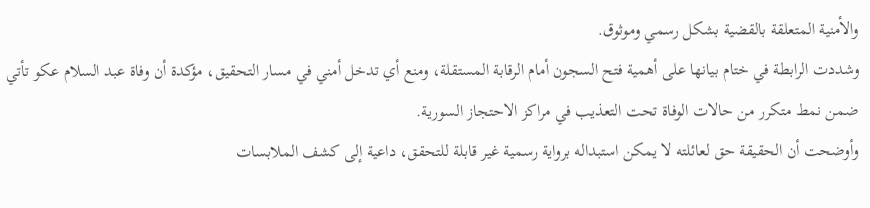والأمنية المتعلقة بالقضية بشكل رسمي وموثوق.
وشددت الرابطة في ختام بيانها على أهمية فتح السجون أمام الرقابة المستقلة، ومنع أي تدخل أمني في مسار التحقيق، مؤكدة أن وفاة عبد السلام عكو تأتي ضمن نمط متكرر من حالات الوفاة تحت التعذيب في مراكز الاحتجاز السورية.
وأوضحت أن الحقيقة حق لعائلته لا يمكن استبداله برواية رسمية غير قابلة للتحقق، داعية إلى كشف الملابسات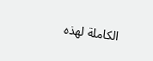الكاملة لهذه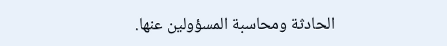الحادثة ومحاسبة المسؤولين عنها.